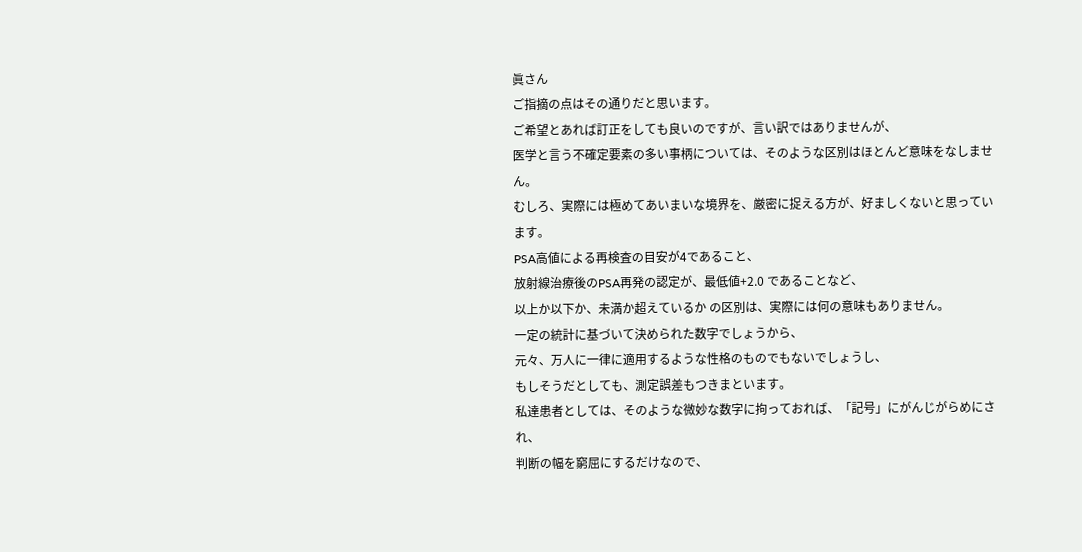眞さん
ご指摘の点はその通りだと思います。
ご希望とあれば訂正をしても良いのですが、言い訳ではありませんが、
医学と言う不確定要素の多い事柄については、そのような区別はほとんど意味をなしません。
むしろ、実際には極めてあいまいな境界を、厳密に捉える方が、好ましくないと思っています。
PSA高値による再検査の目安が4であること、
放射線治療後のPSA再発の認定が、最低値+2.0 であることなど、
以上か以下か、未満か超えているか の区別は、実際には何の意味もありません。
一定の統計に基づいて決められた数字でしょうから、
元々、万人に一律に適用するような性格のものでもないでしょうし、
もしそうだとしても、測定誤差もつきまといます。
私達患者としては、そのような微妙な数字に拘っておれば、「記号」にがんじがらめにされ、
判断の幅を窮屈にするだけなので、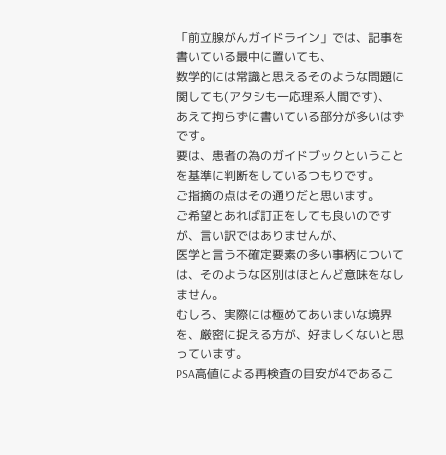「前立腺がんガイドライン」では、記事を書いている最中に置いても、
数学的には常識と思えるそのような問題に関しても(アタシも一応理系人間です)、
あえて拘らずに書いている部分が多いはずです。
要は、患者の為のガイドブックということを基準に判断をしているつもりです。
ご指摘の点はその通りだと思います。
ご希望とあれば訂正をしても良いのですが、言い訳ではありませんが、
医学と言う不確定要素の多い事柄については、そのような区別はほとんど意味をなしません。
むしろ、実際には極めてあいまいな境界を、厳密に捉える方が、好ましくないと思っています。
PSA高値による再検査の目安が4であるこ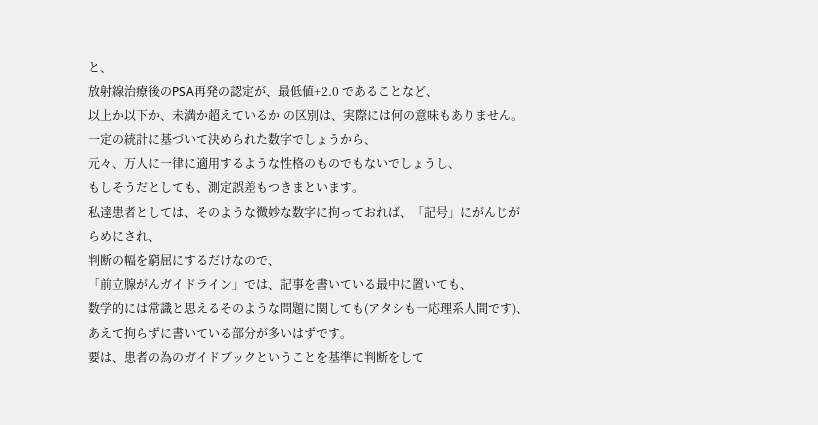と、
放射線治療後のPSA再発の認定が、最低値+2.0 であることなど、
以上か以下か、未満か超えているか の区別は、実際には何の意味もありません。
一定の統計に基づいて決められた数字でしょうから、
元々、万人に一律に適用するような性格のものでもないでしょうし、
もしそうだとしても、測定誤差もつきまといます。
私達患者としては、そのような微妙な数字に拘っておれば、「記号」にがんじがらめにされ、
判断の幅を窮屈にするだけなので、
「前立腺がんガイドライン」では、記事を書いている最中に置いても、
数学的には常識と思えるそのような問題に関しても(アタシも一応理系人間です)、
あえて拘らずに書いている部分が多いはずです。
要は、患者の為のガイドブックということを基準に判断をして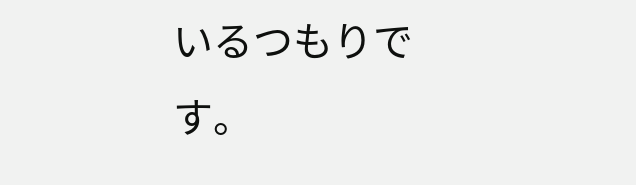いるつもりです。